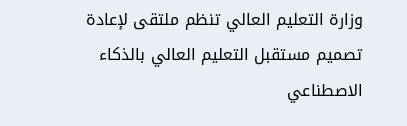وزارة التعليم العالي تنظم ملتقى لإعادة تصميم مستقبل التعليم العالي بالذكاء الاصطناعي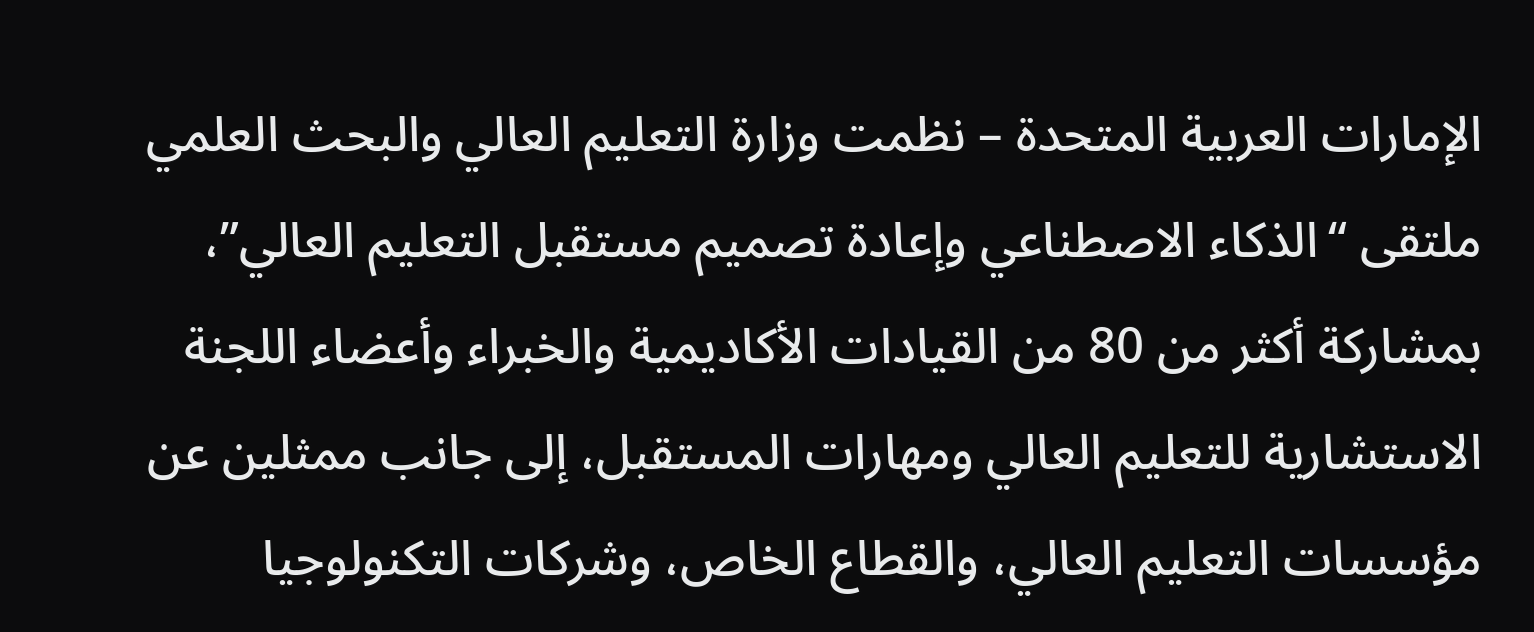الإمارات العربية المتحدة – نظمت وزارة التعليم العالي والبحث العلمي ملتقى “الذكاء الاصطناعي وإعادة تصميم مستقبل التعليم العالي”، بمشاركة أكثر من 80 من القيادات الأكاديمية والخبراء وأعضاء اللجنة الاستشارية للتعليم العالي ومهارات المستقبل، إلى جانب ممثلين عن مؤسسات التعليم العالي، والقطاع الخاص، وشركات التكنولوجيا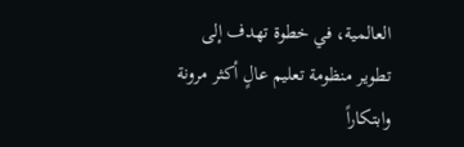العالمية، في خطوة تهدف إلى تطوير منظومة تعليم عالٍ أكثر مرونة وابتكاراً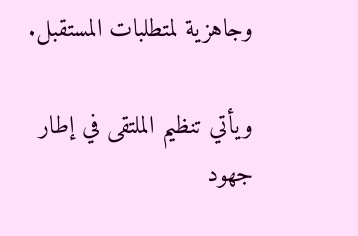وجاهزية لمتطلبات المستقبل.

ويأتي تنظيم الملتقى في إطار جهود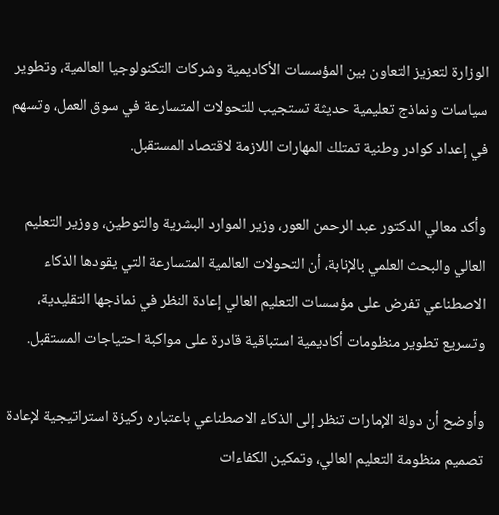الوزارة لتعزيز التعاون بين المؤسسات الأكاديمية وشركات التكنولوجيا العالمية، وتطوير سياسات ونماذج تعليمية حديثة تستجيب للتحولات المتسارعة في سوق العمل، وتسهم في إعداد كوادر وطنية تمتلك المهارات اللازمة لاقتصاد المستقبل.

وأكد معالي الدكتور عبد الرحمن العور، وزير الموارد البشرية والتوطين، ووزير التعليم العالي والبحث العلمي بالإنابة، أن التحولات العالمية المتسارعة التي يقودها الذكاء الاصطناعي تفرض على مؤسسات التعليم العالي إعادة النظر في نماذجها التقليدية، وتسريع تطوير منظومات أكاديمية استباقية قادرة على مواكبة احتياجات المستقبل.

وأوضح أن دولة الإمارات تنظر إلى الذكاء الاصطناعي باعتباره ركيزة استراتيجية لإعادة تصميم منظومة التعليم العالي، وتمكين الكفاءات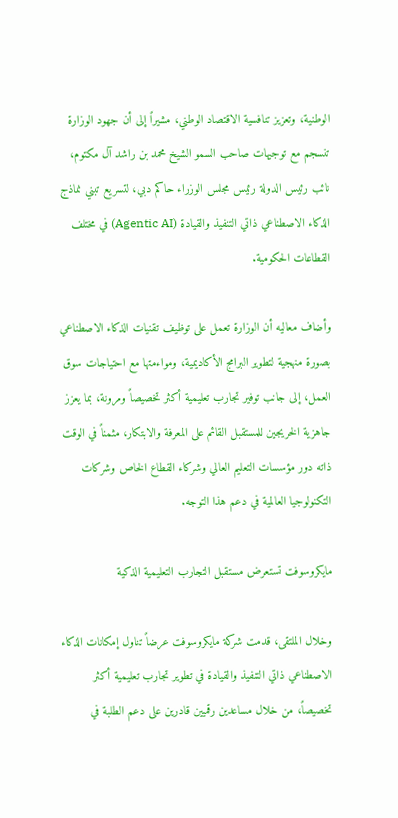الوطنية، وتعزيز تنافسية الاقتصاد الوطني، مشيراً إلى أن جهود الوزارة تنسجم مع توجيهات صاحب السمو الشيخ محمد بن راشد آل مكتوم، نائب رئيس الدولة رئيس مجلس الوزراء حاكم دبي، لتسريع تبني نماذج الذكاء الاصطناعي ذاتي التنفيذ والقيادة (Agentic AI) في مختلف القطاعات الحكومية.

وأضاف معاليه أن الوزارة تعمل على توظيف تقنيات الذكاء الاصطناعي بصورة منهجية لتطوير البرامج الأكاديمية، ومواءمتها مع احتياجات سوق العمل، إلى جانب توفير تجارب تعليمية أكثر تخصيصاً ومرونة، بما يعزز جاهزية الخريجين للمستقبل القائم على المعرفة والابتكار، مثمناً في الوقت ذاته دور مؤسسات التعليم العالي وشركاء القطاع الخاص وشركات التكنولوجيا العالمية في دعم هذا التوجه.

مايكروسوفت تستعرض مستقبل التجارب التعليمية الذكية

وخلال الملتقى، قدمت شركة مايكروسوفت عرضاً تناول إمكانات الذكاء الاصطناعي ذاتي التنفيذ والقيادة في تطوير تجارب تعليمية أكثر تخصيصاً، من خلال مساعدين رقميين قادرين على دعم الطلبة في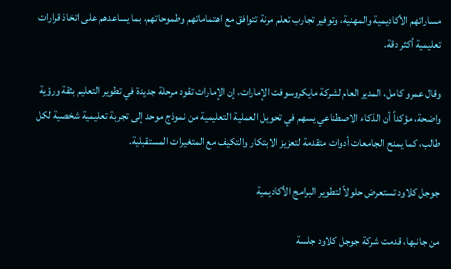مساراتهم الأكاديمية والمهنية، وتوفير تجارب تعلم مرنة تتوافق مع اهتماماتهم وطموحاتهم، بما يساعدهم على اتخاذ قرارات تعليمية أكثر دقة.

وقال عمرو كامل، المدير العام لشركة مايكروسوفت الإمارات، إن الإمارات تقود مرحلة جديدة في تطوير التعليم بثقة ورؤية واضحة، مؤكداً أن الذكاء الاصطناعي يسهم في تحويل العملية التعليمية من نموذج موحد إلى تجربة تعليمية شخصية لكل طالب، كما يمنح الجامعات أدوات متقدمة لتعزيز الابتكار والتكيف مع المتغيرات المستقبلية.

جوجل كلاود تستعرض حلولاً لتطوير البرامج الأكاديمية

من جانبها، قدمت شركة جوجل كلاود جلسة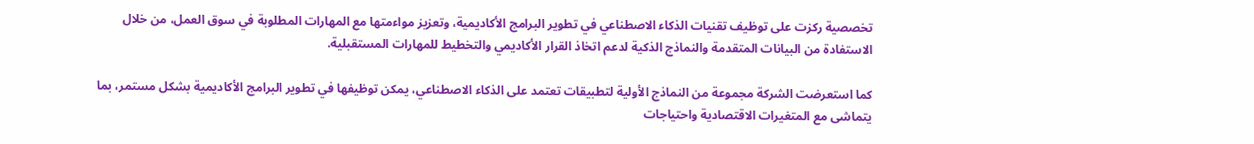تخصصية ركزت على توظيف تقنيات الذكاء الاصطناعي في تطوير البرامج الأكاديمية، وتعزيز مواءمتها مع المهارات المطلوبة في سوق العمل، من خلال الاستفادة من البيانات المتقدمة والنماذج الذكية لدعم اتخاذ القرار الأكاديمي والتخطيط للمهارات المستقبلية.

كما استعرضت الشركة مجموعة من النماذج الأولية لتطبيقات تعتمد على الذكاء الاصطناعي، يمكن توظيفها في تطوير البرامج الأكاديمية بشكل مستمر، بما يتماشى مع المتغيرات الاقتصادية واحتياجات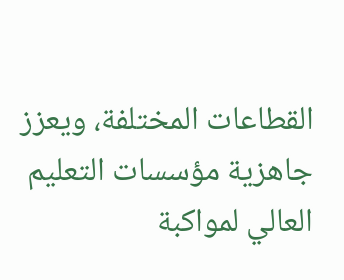القطاعات المختلفة، ويعزز جاهزية مؤسسات التعليم العالي لمواكبة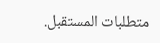متطلبات المستقبل.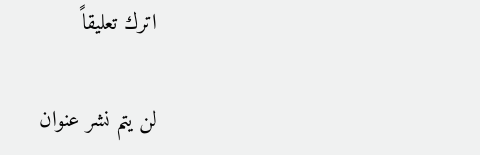اترك تعليقاً

لن يتم نشر عنوان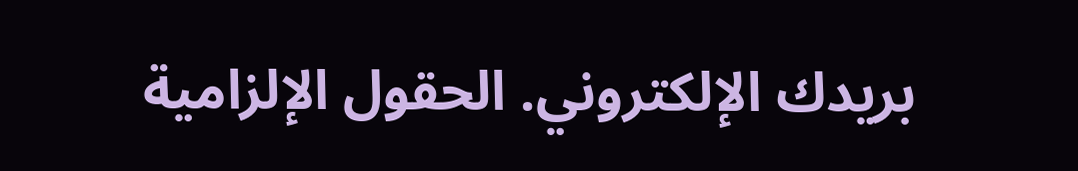بريدك الإلكتروني. الحقول الإلزامية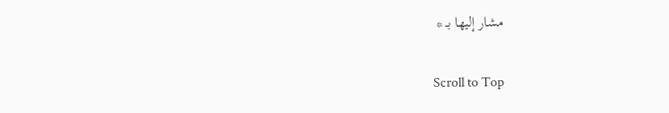مشار إليها بـ *

Scroll to Top